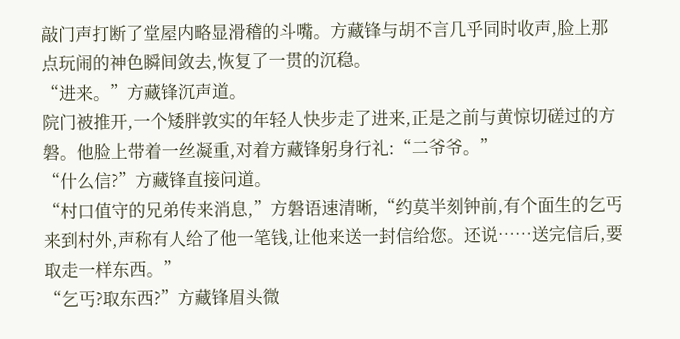敲门声打断了堂屋内略显滑稽的斗嘴。方藏锋与胡不言几乎同时收声,脸上那点玩闹的神色瞬间敛去,恢复了一贯的沉稳。
“进来。”方藏锋沉声道。
院门被推开,一个矮胖敦实的年轻人快步走了进来,正是之前与黄惊切磋过的方磐。他脸上带着一丝凝重,对着方藏锋躬身行礼:“二爷爷。”
“什么信?”方藏锋直接问道。
“村口值守的兄弟传来消息,”方磐语速清晰,“约莫半刻钟前,有个面生的乞丐来到村外,声称有人给了他一笔钱,让他来送一封信给您。还说……送完信后,要取走一样东西。”
“乞丐?取东西?”方藏锋眉头微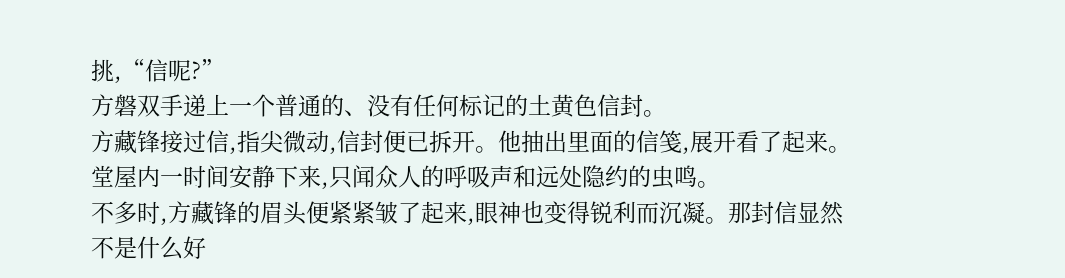挑,“信呢?”
方磐双手递上一个普通的、没有任何标记的土黄色信封。
方藏锋接过信,指尖微动,信封便已拆开。他抽出里面的信笺,展开看了起来。堂屋内一时间安静下来,只闻众人的呼吸声和远处隐约的虫鸣。
不多时,方藏锋的眉头便紧紧皱了起来,眼神也变得锐利而沉凝。那封信显然不是什么好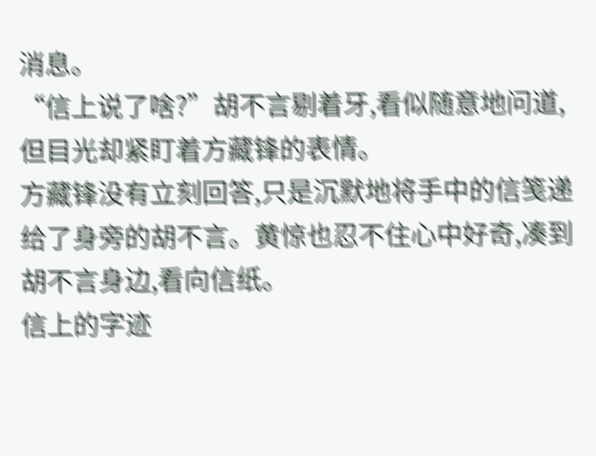消息。
“信上说了啥?”胡不言剔着牙,看似随意地问道,但目光却紧盯着方藏锋的表情。
方藏锋没有立刻回答,只是沉默地将手中的信笺递给了身旁的胡不言。黄惊也忍不住心中好奇,凑到胡不言身边,看向信纸。
信上的字迹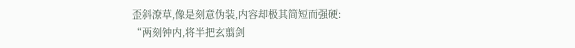歪斜潦草,像是刻意伪装,内容却极其简短而强硬:
“两刻钟内,将半把玄翦剑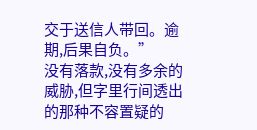交于送信人带回。逾期,后果自负。”
没有落款,没有多余的威胁,但字里行间透出的那种不容置疑的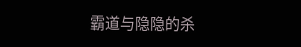霸道与隐隐的杀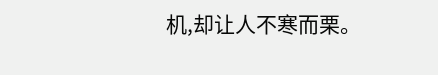机,却让人不寒而栗。